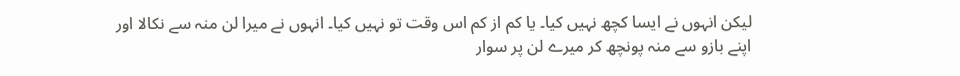لیکن انہوں نے ایسا کچھ نہیں کیا۔ یا کم از کم اس وقت تو نہیں کیا۔ انہوں نے میرا لن منہ سے نکالا اور اپنے بازو سے منہ پونچھ کر میرے لن پر سوار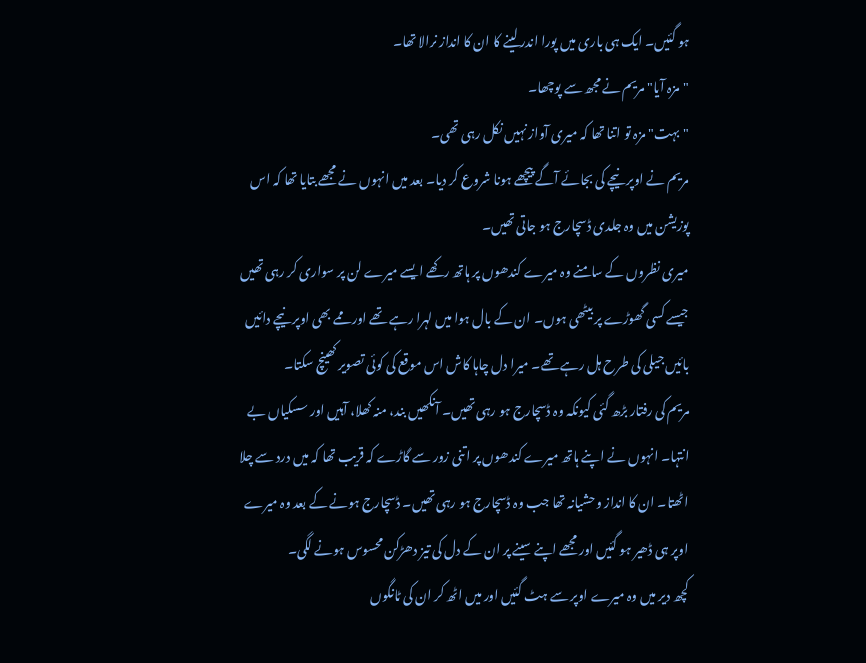ہو گئیں۔ ایک ہی باری میں پورا اندر لینے کا ان کا انداز نرالا تھا۔
"مزہ آیا" مریم نے مجھ سے پوچھا۔
"بہت" مزہ تو اتنا تھا کہ میری آواز نہیں نکل رہی تھی۔
مریم نے اوپر نیچے کی بجائے آگے پیچھے ہونا شروع کر دیا۔ بعد میں انہوں نے مجھے بتایا تھا کہ اس پوزیشن میں وہ جلدی ڈسچارج ہو جاتی تھیں۔
میری نظروں کے سامنے وہ میرے کندھوں پر ہاتھ رکھے ایسے میرے لن پر سواری کر رہی تھیں جیسے کسی گھوڑے پر بیٹھی ہوں۔ ان کے بال ہوا میں لہرا رہے تھے اور ممے بھی اوپر نیچے دائیں بائیں جیلی کی طرح ہل رہے تھے۔ میرا دل چاہا کاش اس موقع کی کوئی تصویر کھینچ سکتا۔
مریم کی رفتار بڑھ گئی کیونکہ وہ ڈسچارج ہو رہی تھیں۔ آنکھیں بند، منہ کھلا، آہیں اور سسکیاں بے انتہا۔ انہوں نے اپنے ہاتھ میرے کندھوں پر اتنی زور سے گاڑے کہ قریب تھا کہ میں درد سے چلا اٹھتا۔ ان کا انداز وحشیانہ تھا جب وہ ڈسچارج ہو رہی تھیں۔ ڈسچارج ہونے کے بعد وہ میرے اوپر ہی ڈھیر ہو گئیں اور مجھے اپنے سینے پر ان کے دل کی تیز دھڑکن محسوس ہونے لگی۔
کچھ دیر میں وہ میرے اوپر سے ہٹ گئیں اور میں اٹھ کر ان کی ٹانگوں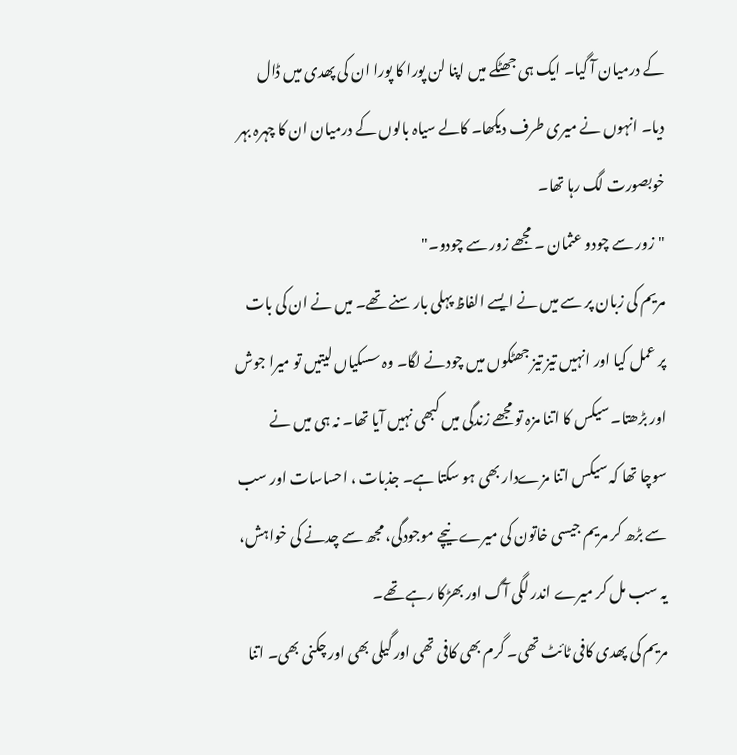کے درمیان آ گیا۔ ایک ہی جھٹکے میں اپنا لن پورا کا پورا ان کی پھدی میں ڈال دیا۔ انہوں نے میری طرف دیکھا۔ کالے سیاہ بالوں کے درمیان ان کا چہرہ بہر خوبصورت لگ رہا تھا۔
"زور سے چودو عثمان ۔ مجھے زور سے چودو۔"
مریم کی زبان پر سے میں نے ایسے الفاظ پہلی بار سنے تھے۔ میں نے ان کی بات پر عمل کیا اور انہیں تیز تیز جھٹکوں میں چودنے لگا۔ وہ سسکیاں لیتیں تو میرا جوش اور بڑھتا۔ سیکس کا اتنا مزہ تو مجھے زندگی میں کبھی نہیں آیا تھا۔ نہ ہی میں نے سوچا تھا کہ سیکس اتنا مزےدار بھی ہو سکتا ہے۔ جذبات ، احساسات اور سب سے بڑھ کر مریم جیسی خاتون کی میرے نیچے موجودگی، مجھ سے چدنے کی خواہش، یہ سب مل کر میرے اندر لگی آگ اور بھڑکا رہے تھے۔
مریم کی پھدی کافی ٹائٹ تھی۔ گرم بھی کافی تھی اور گیلی بھی اور چکنی بھی۔ اتنا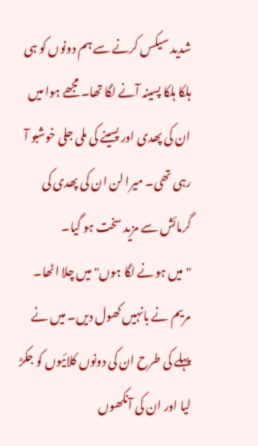شدید سیکس کرنے سے ہم دونوں کو ہی ہلکا ہلکا پسینہ آنے لگا تھا۔ مجھے ہوا میں ان کی پھدی اور پسینے کی ملی جلی خوشبو آ رہی تھی۔ میرا لن ان کی پھدی کی گرمائش سے مزید سخت ہو گیا۔
"میں ہونے لگا ہوں" میں چلا اٹھا۔
مریم نے بانہیں کھول دیں۔ میں نے پہلے کی طرح ان کی دونوں کلائیوں کو جکڑ لیا اور ان کی آنکھوں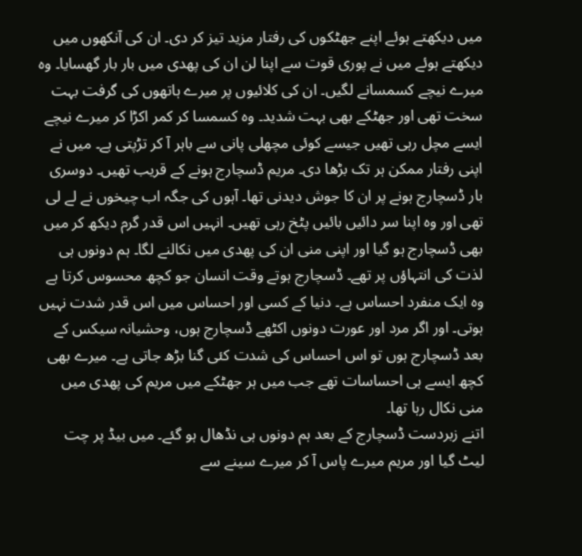میں دیکھتے ہوئے اپنے جھٹکوں کی رفتار مزید تیز کر دی۔ ان کی آنکھوں میں دیکھتے ہوئے میں نے پوری قوت سے اپنا لن ان کی پھدی میں بار بار گھسایا۔ وہ میرے نیچے کسمسانے لگیں۔ ان کی کلائیوں پر میرے ہاتھوں کی گرفت بہت سخت تھی اور جھٹکے بھی بہت شدید۔ وہ کسمسا کر کمر اکڑا کر میرے نیچے ایسے مچل رہی تھیں جیسے کوئی مچھلی پانی سے باہر آ کر تڑپتی ہے۔ میں نے اپنی رفتار ممکن ہر تک بڑھا دی۔ مریم ڈسچارج ہونے کے قریب تھیں۔ دوسری بار ڈسچارج ہونے پر ان کا جوش دیدنی تھا۔ آہوں کی جگہ اب چیخوں نے لے لی تھی اور وہ اپنا سر دائیں بائیں پٹخ رہی تھیں۔ انہیں اس قدر گرم دیکھ کر میں بھی ڈسچارج ہو گیا اور اپنی منی ان کی پھدی میں نکالنے لگا۔ ہم دونوں ہی لذت کی انتہاؤں پر تھے۔ ڈسچارج ہوتے وقت انسان جو کچھ محسوس کرتا ہے وہ ایک منفرد احساس ہے۔ دنیا کے کسی اور احساس میں اس قدر شدت نہیں ہوتی۔ اور اگر مرد اور عورت دونوں اکٹھے ڈسچارج ہوں، وحشیانہ سیکس کے بعد ڈسچارج ہوں تو اس احساس کی شدت کئی گنا بڑھ جاتی ہے۔ میرے بھی کچھ ایسے ہی احساسات تھے جب میں ہر جھٹکے میں مریم کی پھدی میں منی نکال رہا تھا۔
اتنے زبردست ڈسچارج کے بعد ہم دونوں ہی نڈھال ہو گئے۔ میں بیڈ پر چت لیٹ گیا اور مریم میرے پاس آ کر میرے سینے سے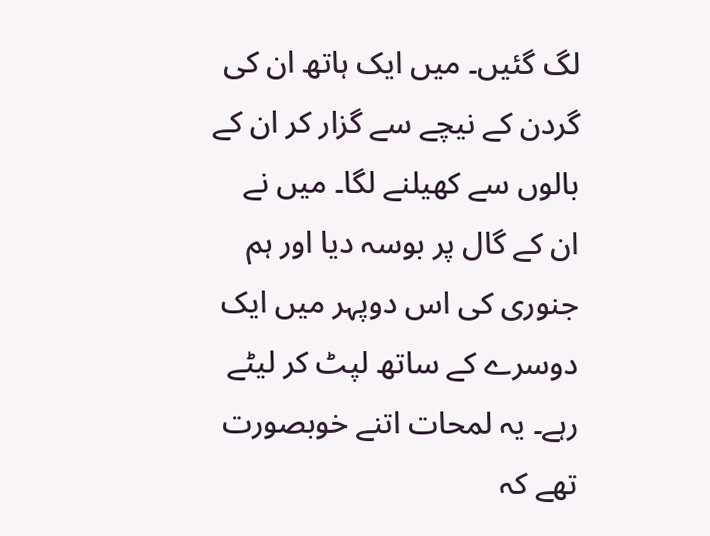لگ گئیں۔ میں ایک ہاتھ ان کی گردن کے نیچے سے گزار کر ان کے بالوں سے کھیلنے لگا۔ میں نے ان کے گال پر بوسہ دیا اور ہم جنوری کی اس دوپہر میں ایک دوسرے کے ساتھ لپٹ کر لیٹے رہے۔ یہ لمحات اتنے خوبصورت تھے کہ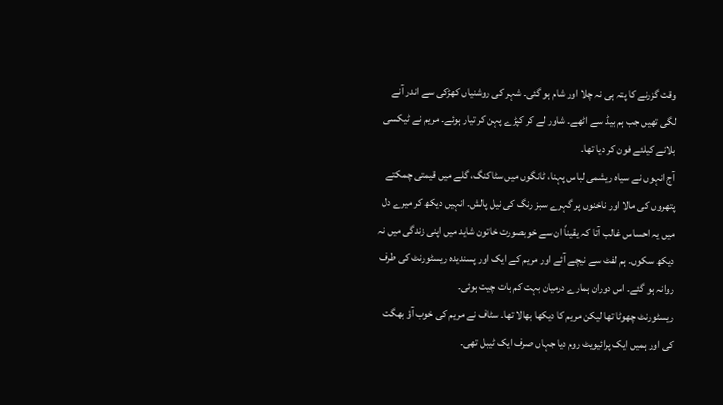وقت گزرنے کا پتہ ہی نہ چلا اور شام ہو گئی۔ شہر کی روشنیاں کھڑکی سے اندر آنے لگی تھیں جب ہم بیڈ سے اٹھے۔ شاور لے کر کپڑے پہن کر تیار ہوئے۔ مریم نے ٹیکسی بلانے کیلئے فون کر دیا تھا۔
آج انہوں نے سیاہ ریشمی لباس پہنا، ٹانگوں میں سٹاکنگ، گلے میں قیمتی چمکتے پتھروں کی مالا اور ناخنوں پر گہرے سبز رنگ کی نیل پالش۔ انہیں دیکھ کر میرے دل میں یہ احساس غالب آتا کہ یقیناً ان سے خوبصورت خاتون شاید میں اپنی زندگی میں نہ دیکھ سکوں۔ ہم لفٹ سے نیچے آئے اور مریم کے ایک اور پسندیدہ ریسٹورنٹ کی طرف روانہ ہو گئے۔ اس دوران ہمارے درمیان بہت کم بات چیت ہوئی۔
ریسٹورنٹ چھوٹا تھا لیکن مریم کا دیکھا بھالا تھا۔ سٹاف نے مریم کی خوب آؤ بھگت کی اور ہمیں ایک پرائیویٹ روم دیا جہاں صرف ایک ٹیبل تھی۔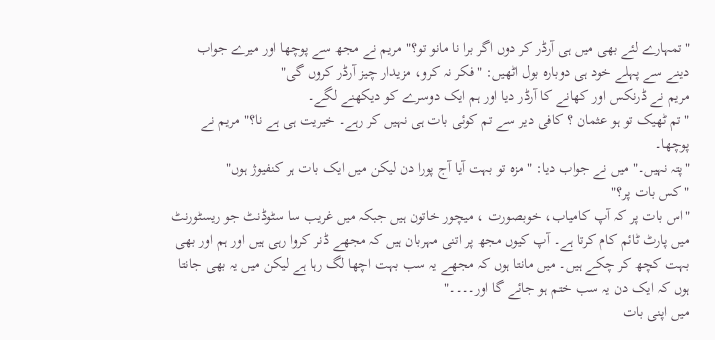"تمہارے لئے بھی میں ہی آرڈر کر دوں اگر برا نا مانو تو؟" مریم نے مجھ سے پوچھا اور میرے جواب دینے سے پہلے خود ہی دوبارہ بول اٹھیں: "فکر نہ کرو، مزیدار چیز آرڈر کروں گی"
مریم نے ڈرنکس اور کھانے کا آرڈر دیا اور ہم ایک دوسرے کو دیکھنے لگے۔
"تم ٹھیک تو ہو عثمان ؟ کافی دیر سے تم کوئی بات ہی نہیں کر رہے۔ خیریت ہی ہے نا؟" مریم نے پوچھا۔
"پتہ نہیں۔" میں نے جواب دیا: "مزہ تو بہت آیا آج پورا دن لیکن میں ایک بات ہر کنفیوژ ہوں"
"کس بات پر؟"
"اس بات پر کہ آپ کامیاب، خوبصورت ، میچور خاتون ہیں جبکہ میں غریب سا سٹوڈنٹ جو ریسٹورنٹ میں پارٹ ٹائم کام کرتا ہے۔ آپ کیوں مجھ پر اتنی مہربان ہیں کہ مجھے ڈنر کروا رہی ہیں اور ہم اور بھی بہت کچھ کر چکے ہیں۔ میں مانتا ہوں کہ مجھے یہ سب بہت اچھا لگ رہا ہے لیکن میں یہ بھی جانتا ہوں کہ ایک دن یہ سب ختم ہو جائے گا اور۔۔۔۔"
میں اپنی بات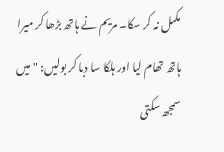مکمل نہ کر سکا۔ مریم نے ہاتھ بڑھا کر میرا ہاتھ تھام لیا اور ہلکا سا دبا کر بولیں: "میں سمجھ سکتی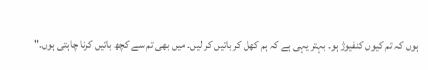ہوں کہ تم کیوں کنفیوژ ہو۔ بہتر یہی ہے کہ ہم کھل کر باتیں کر لیں۔ میں بھی تم سے کچھ باتیں کرنا چاہتی ہوں۔"